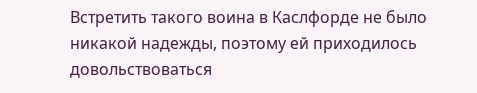Встретить такого воина в Каслфорде не было никакой надежды, поэтому ей приходилось довольствоваться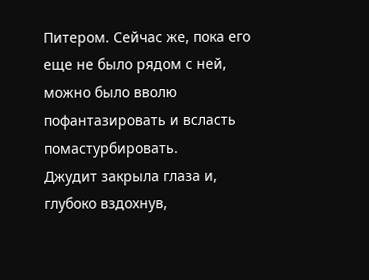Питером. Сейчас же, пока его еще не было рядом с ней, можно было вволю пофантазировать и всласть помастурбировать.
Джудит закрыла глаза и, глубоко вздохнув,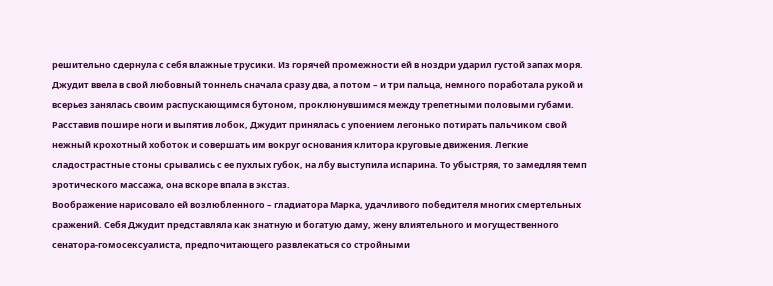решительно сдернула с себя влажные трусики. Из горячей промежности ей в ноздри ударил густой запах моря. Джудит ввела в свой любовный тоннель сначала сразу два, а потом – и три пальца, немного поработала рукой и всерьез занялась своим распускающимся бутоном, проклюнувшимся между трепетными половыми губами.
Расставив пошире ноги и выпятив лобок, Джудит принялась с упоением легонько потирать пальчиком свой нежный крохотный хоботок и совершать им вокруг основания клитора круговые движения. Легкие сладострастные стоны срывались с ее пухлых губок, на лбу выступила испарина. То убыстряя, то замедляя темп эротического массажа, она вскоре впала в экстаз.
Воображение нарисовало ей возлюбленного – гладиатора Марка, удачливого победителя многих смертельных сражений. Себя Джудит представляла как знатную и богатую даму, жену влиятельного и могущественного сенатора-гомосексуалиста, предпочитающего развлекаться со стройными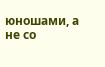юношами, а не со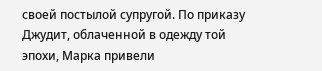своей постылой супругой. По приказу Джудит, облаченной в одежду той эпохи, Марка привели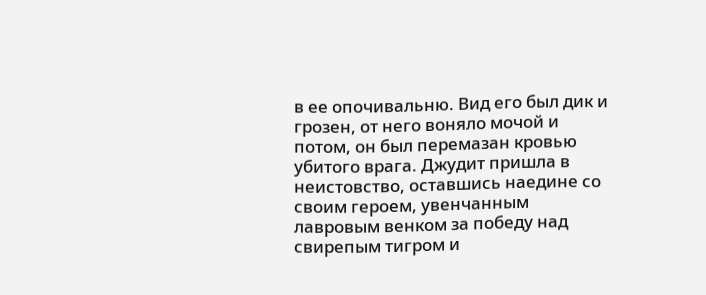в ее опочивальню. Вид его был дик и грозен, от него воняло мочой и потом, он был перемазан кровью убитого врага. Джудит пришла в неистовство, оставшись наедине со своим героем, увенчанным лавровым венком за победу над свирепым тигром и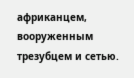африканцем, вооруженным трезубцем и сетью.